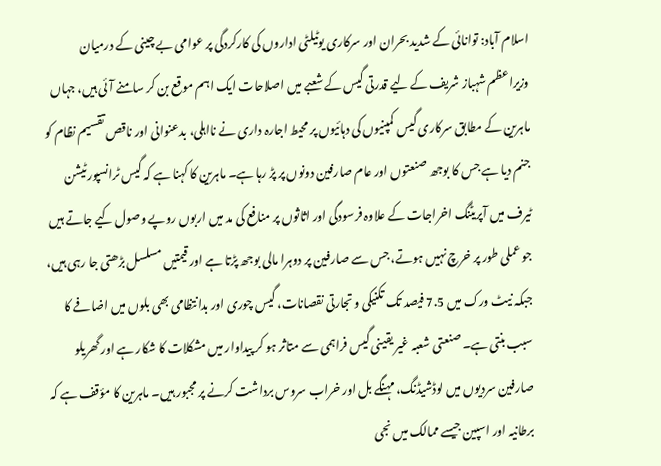اسلام آباد: توانائی کے شدید بحران اور سرکاری یوٹیلٹی اداروں کی کارکردگی پر عوامی بے چینی کے درمیان وزیراعظم شہباز شریف کے لیے قدرتی گیس کے شعبے میں اصلاحات ایک اہم موقع بن کر سامنے آئی ہیں، جہاں ماہرین کے مطابق سرکاری گیس کمپنیوں کی دہائیوں پر محیط اجارہ داری نے نااہلی، بدعنوانی اور ناقص تقسیم نظام کو جنم دیا ہے جس کا بوجھ صنعتوں اور عام صارفین دونوں پر پڑ رہا ہے۔ ماہرین کا کہنا ہے کہ گیس ٹرانسپورٹیشن ٹیرف میں آپریٹنگ اخراجات کے علاوہ فرسودگی اور اثاثوں پر منافع کی مد میں اربوں روپے وصول کیے جاتے ہیں جو عملی طور پر خرچ نہیں ہوتے، جس سے صارفین پر دوہرا مالی بوجھ پڑتا ہے اور قیمتیں مسلسل بڑھتی جا رہی ہیں، جبکہ نیٹ ورک میں 7.5 فیصد تک تکنیکی و تجارتی نقصانات، گیس چوری اور بدانتظامی بھی بلوں میں اضافے کا سبب بنتی ہے۔ صنعتی شعبہ غیر یقینی گیس فراہمی سے متاثر ہو کر پیداوار میں مشکلات کا شکار ہے اور گھریلو صارفین سردیوں میں لوڈشیڈنگ، مہنگے بل اور خراب سروس برداشت کرنے پر مجبور ہیں۔ ماہرین کا مؤقف ہے کہ برطانیہ اور اسپین جیسے ممالک میں نجی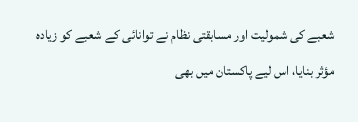شعبے کی شمولیت اور مسابقتی نظام نے توانائی کے شعبے کو زیادہ مؤثر بنایا، اس لیے پاکستان میں بھی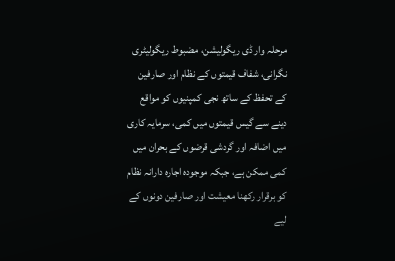مرحلہ وار ڈی ریگولیشن، مضبوط ریگولیٹری نگرانی، شفاف قیمتوں کے نظام اور صارفین کے تحفظ کے ساتھ نجی کمپنیوں کو مواقع دینے سے گیس قیمتوں میں کمی، سرمایہ کاری میں اضافہ اور گردشی قرضوں کے بحران میں کمی ممکن ہے، جبکہ موجودہ اجارہ دارانہ نظام کو برقرار رکھنا معیشت اور صارفین دونوں کے لیے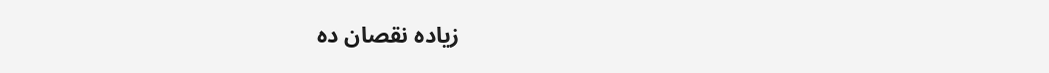زیادہ نقصان دہ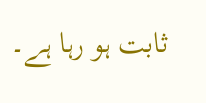ثابت ہو رہا ہے۔